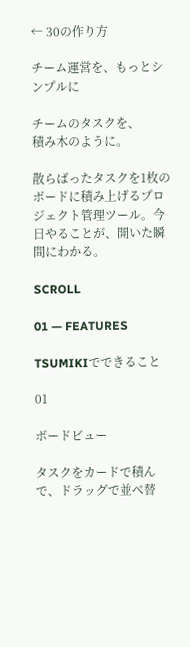← 30の作り方

チーム運営を、もっとシンプルに

チームのタスクを、
積み木のように。

散らばったタスクを1枚のボードに積み上げるプロジェクト管理ツール。今日やることが、開いた瞬間にわかる。

SCROLL

01 — FEATURES

TSUMIKIでできること

01

ボードビュー

タスクをカードで積んで、ドラッグで並べ替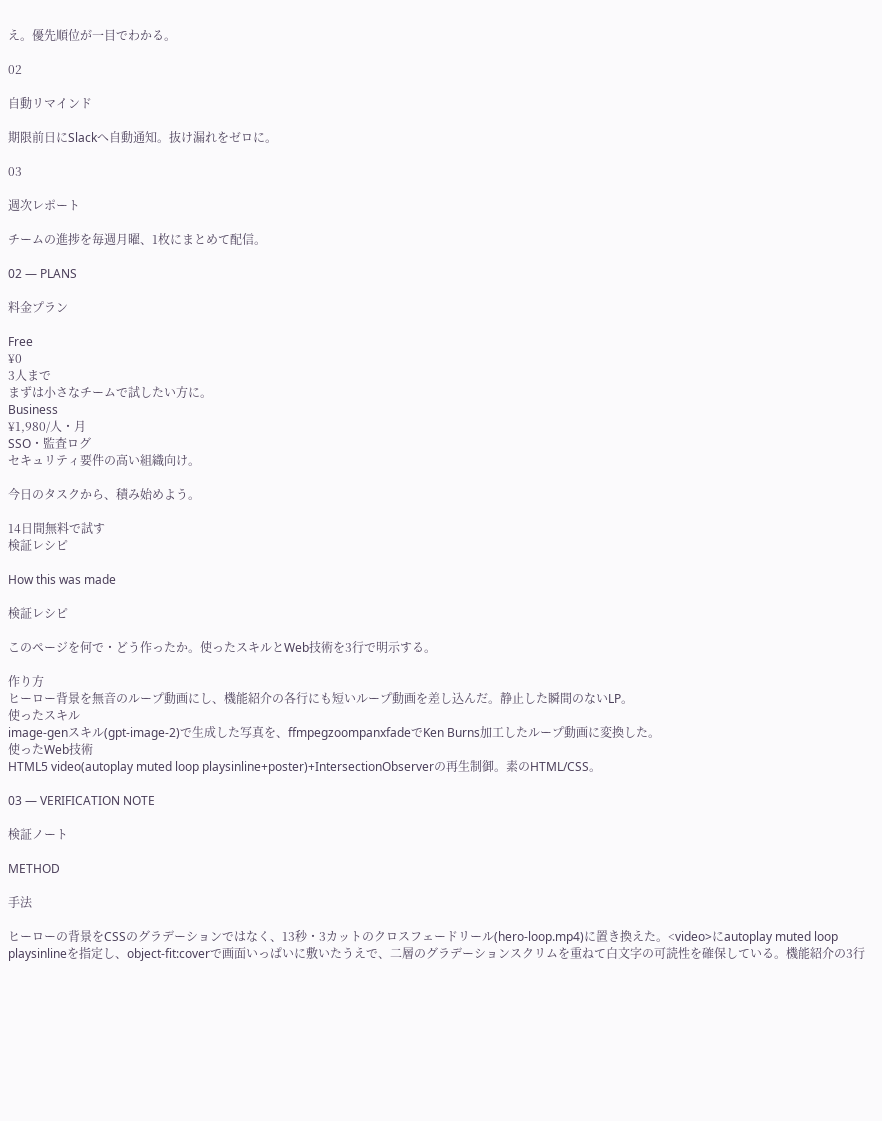え。優先順位が一目でわかる。

02

自動リマインド

期限前日にSlackへ自動通知。抜け漏れをゼロに。

03

週次レポート

チームの進捗を毎週月曜、1枚にまとめて配信。

02 — PLANS

料金プラン

Free
¥0
3人まで
まずは小さなチームで試したい方に。
Business
¥1,980/人・月
SSO・監査ログ
セキュリティ要件の高い組織向け。

今日のタスクから、積み始めよう。

14日間無料で試す
検証レシピ

How this was made

検証レシピ

このページを何で・どう作ったか。使ったスキルとWeb技術を3行で明示する。

作り方
ヒーロー背景を無音のループ動画にし、機能紹介の各行にも短いループ動画を差し込んだ。静止した瞬間のないLP。
使ったスキル
image-genスキル(gpt-image-2)で生成した写真を、ffmpegzoompanxfadeでKen Burns加工したループ動画に変換した。
使ったWeb技術
HTML5 video(autoplay muted loop playsinline+poster)+IntersectionObserverの再生制御。素のHTML/CSS。

03 — VERIFICATION NOTE

検証ノート

METHOD

手法

ヒーローの背景をCSSのグラデーションではなく、13秒・3カットのクロスフェードリール(hero-loop.mp4)に置き換えた。<video>にautoplay muted loop playsinlineを指定し、object-fit:coverで画面いっぱいに敷いたうえで、二層のグラデーションスクリムを重ねて白文字の可読性を確保している。機能紹介の3行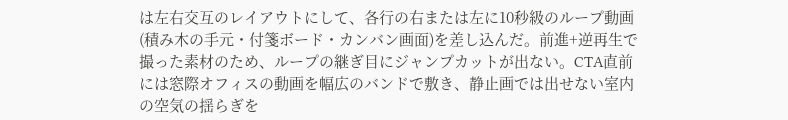は左右交互のレイアウトにして、各行の右または左に10秒級のループ動画(積み木の手元・付箋ボード・カンバン画面)を差し込んだ。前進+逆再生で撮った素材のため、ループの継ぎ目にジャンプカットが出ない。CTA直前には窓際オフィスの動画を幅広のバンドで敷き、静止画では出せない室内の空気の揺らぎを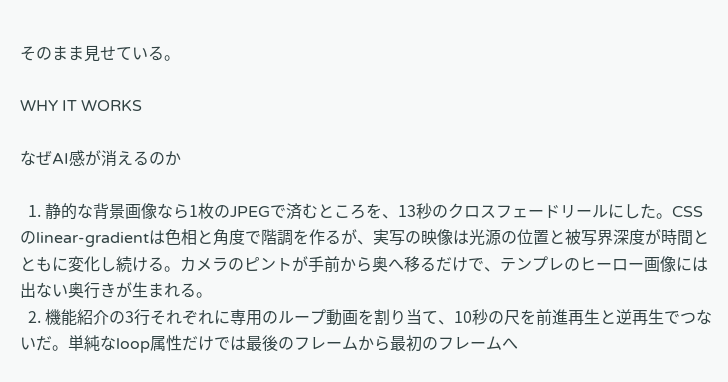そのまま見せている。

WHY IT WORKS

なぜAI感が消えるのか

  1. 静的な背景画像なら1枚のJPEGで済むところを、13秒のクロスフェードリールにした。CSSのlinear-gradientは色相と角度で階調を作るが、実写の映像は光源の位置と被写界深度が時間とともに変化し続ける。カメラのピントが手前から奥へ移るだけで、テンプレのヒーロー画像には出ない奥行きが生まれる。
  2. 機能紹介の3行それぞれに専用のループ動画を割り当て、10秒の尺を前進再生と逆再生でつないだ。単純なloop属性だけでは最後のフレームから最初のフレームへ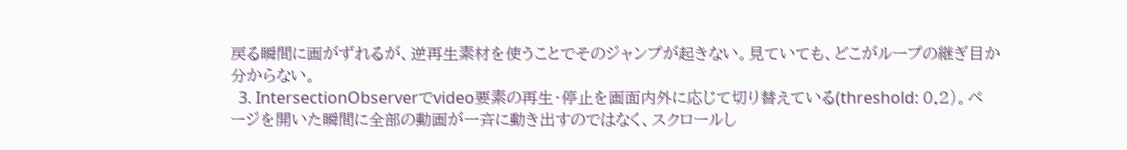戻る瞬間に画がずれるが、逆再生素材を使うことでそのジャンプが起きない。見ていても、どこがループの継ぎ目か分からない。
  3. IntersectionObserverでvideo要素の再生・停止を画面内外に応じて切り替えている(threshold: 0.2)。ページを開いた瞬間に全部の動画が一斉に動き出すのではなく、スクロールし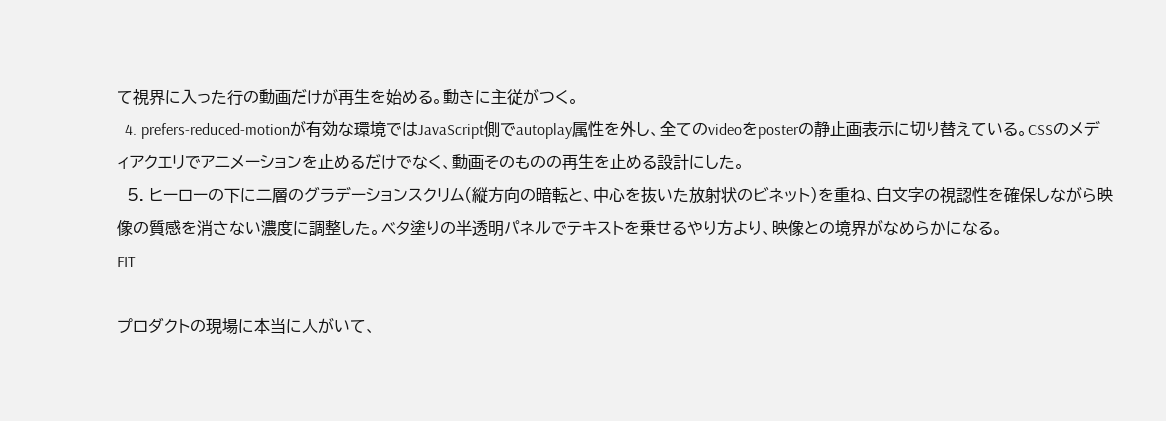て視界に入った行の動画だけが再生を始める。動きに主従がつく。
  4. prefers-reduced-motionが有効な環境ではJavaScript側でautoplay属性を外し、全てのvideoをposterの静止画表示に切り替えている。CSSのメディアクエリでアニメーションを止めるだけでなく、動画そのものの再生を止める設計にした。
  5. ヒーローの下に二層のグラデーションスクリム(縦方向の暗転と、中心を抜いた放射状のビネット)を重ね、白文字の視認性を確保しながら映像の質感を消さない濃度に調整した。ベタ塗りの半透明パネルでテキストを乗せるやり方より、映像との境界がなめらかになる。
FIT

プロダクトの現場に本当に人がいて、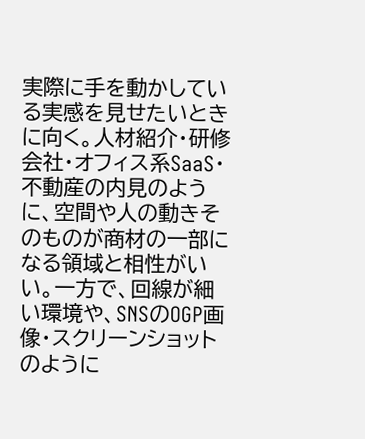実際に手を動かしている実感を見せたいときに向く。人材紹介・研修会社・オフィス系SaaS・不動産の内見のように、空間や人の動きそのものが商材の一部になる領域と相性がいい。一方で、回線が細い環境や、SNSのOGP画像・スクリーンショットのように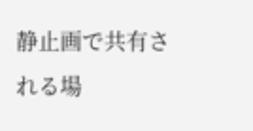静止画で共有される場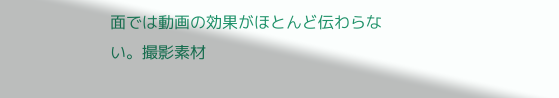面では動画の効果がほとんど伝わらない。撮影素材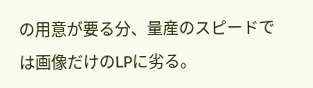の用意が要る分、量産のスピードでは画像だけのLPに劣る。